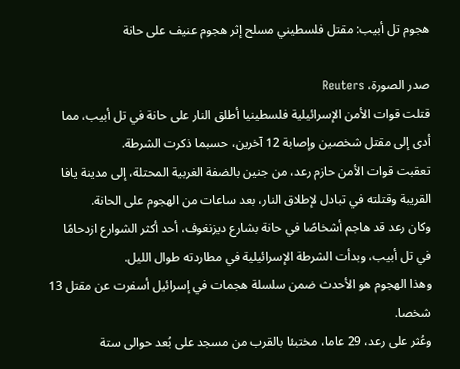هجوم تل أبيب: مقتل فلسطيني مسلح إثر هجوم عنيف على حانة

صدر الصورة، Reuters
قتلت قوات الأمن الإسرائيلية فلسطينيا أطلق النار على حانة في تل أبيب، مما أدى إلى مقتل شخصين وإصابة 12 آخرين، حسبما ذكرت الشرطة.
تعقبت قوات الأمن حازم رعد، من جنين بالضفة الغربية المحتلة، إلى مدينة يافا القريبة وقتلته في تبادل لإطلاق النار، بعد ساعات من الهجوم على الحانة.
وكان رعد قد هاجم أشخاصًا في حانة بشارع ديزنغوف، أحد أكثر الشوارع ازدحامًا في تل أبيب، وبدأت الشرطة الإسرائيلية في مطاردته طوال الليل.
وهذا الهجوم هو الأحدث ضمن سلسلة هجمات في إسرائيل أسفرت عن مقتل 13 شخصا.
وعُثر على رعد، 29 عاما، مختبئا بالقرب من مسجد على بُعد حوالى ستة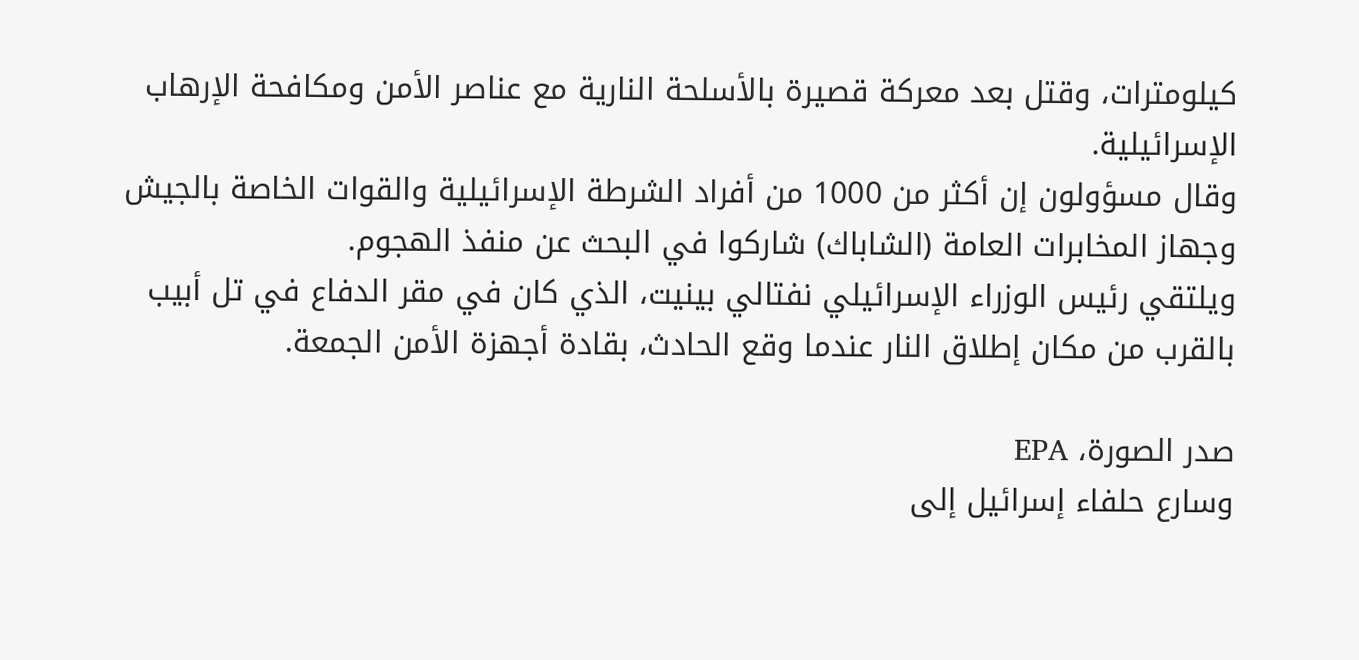كيلومترات، وقتل بعد معركة قصيرة بالأسلحة النارية مع عناصر الأمن ومكافحة الإرهاب الإسرائيلية.
وقال مسؤولون إن أكثر من 1000 من أفراد الشرطة الإسرائيلية والقوات الخاصة بالجيش وجهاز المخابرات العامة (الشاباك) شاركوا في البحث عن منفذ الهجوم.
ويلتقي رئيس الوزراء الإسرائيلي نفتالي بينيت، الذي كان في مقر الدفاع في تل أبيب بالقرب من مكان إطلاق النار عندما وقع الحادث، بقادة أجهزة الأمن الجمعة.

صدر الصورة، EPA
وسارع حلفاء إسرائيل إلى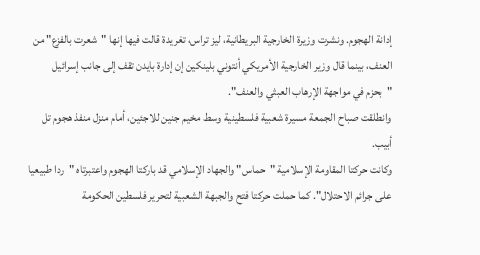إدانة الهجوم. ونشرت وزيرة الخارجية البريطانية، ليز تراس، تغريدة قالت فيها إنها "شعرت بالفزع" من العنف، بينما قال وزير الخارجية الأمريكي أنتوني بلينكين إن إدارة بايدن تقف إلى جانب إسرائيل "بحزم في مواجهة الإرهاب العبثي والعنف".
وانطلقت صباح الجمعة مسيرة شعبية فلسطينية وسط مخيم جنين للاجئين، أمام منزل منفذ هجوم تل أبيب.
وكانت حركتا المقاومة الإسلامية "حماس" والجهاد الإسلامي قد باركتا الهجوم واعتبرتاه "ردا طبيعيا على جرائم الاحتلال". كما حملت حركتا فتح والجبهة الشعبية لتحرير فلسطين الحكومة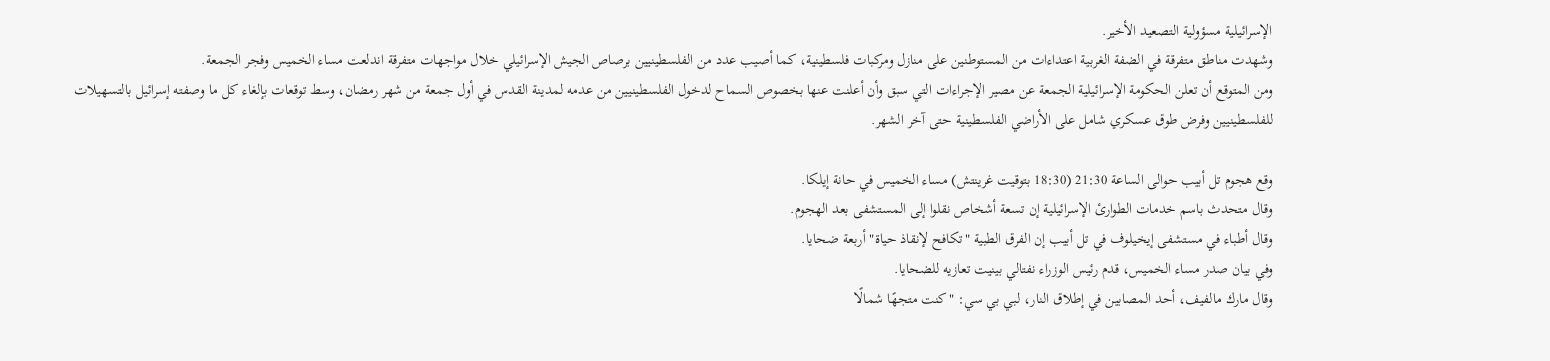الإسرائيلية مسؤولية التصعيد الأخير.
وشهدت مناطق متفرقة في الضفة الغربية اعتداءات من المستوطنين على منازل ومركبات فلسطينية، كما أصيب عدد من الفلسطينيين برصاص الجيش الإسرائيلي خلال مواجهات متفرقة اندلعت مساء الخميس وفجر الجمعة.
ومن المتوقع أن تعلن الحكومة الإسرائيلية الجمعة عن مصير الإجراءات التي سبق وأن أعلنت عنها بخصوص السماح لدخول الفلسطينيين من عدمه لمدينة القدس في أول جمعة من شهر رمضان، وسط توقعات بإلغاء كل ما وصفته إسرائيل بالتسهيلات للفلسطينيين وفرض طوق عسكري شامل على الأراضي الفلسطينية حتى آخر الشهر.

وقع هجوم تل أبيب حوالى الساعة 21:30 (18:30 بتوقيت غرينتش) مساء الخميس في حانة إيلكا.
وقال متحدث باسم خدمات الطوارئ الإسرائيلية إن تسعة أشخاص نقلوا إلى المستشفى بعد الهجوم.
وقال أطباء في مستشفى إيخيلوف في تل أبيب إن الفرق الطبية "تكافح لإنقاذ حياة" أربعة ضحايا.
وفي بيان صدر مساء الخميس، قدم رئيس الوزراء نفتالي بينيت تعازيه للضحايا.
وقال مارك مالفيف، أحد المصابين في إطلاق النار، لبي بي سي: "كنت متجهًا شمالًا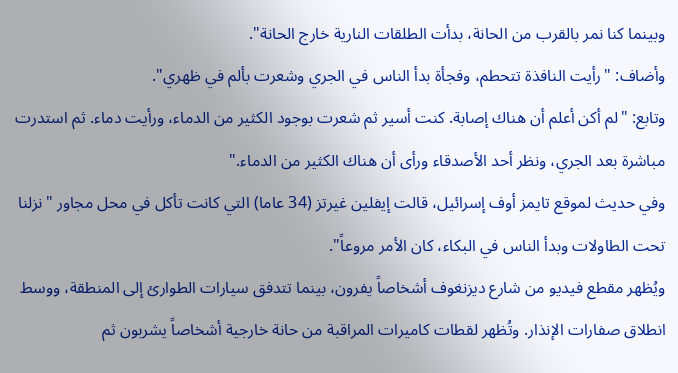وبينما كنا نمر بالقرب من الحانة، بدأت الطلقات النارية خارج الحانة".
وأضاف: "رأيت النافذة تتحطم، وفجأة بدأ الناس في الجري وشعرت بألم في ظهري".
وتابع: "لم أكن أعلم أن هناك إصابة. كنت أسير ثم شعرت بوجود الكثير من الدماء، ورأيت دماء. ثم استدرت مباشرة بعد الجري، ونظر أحد الأصدقاء ورأى أن هناك الكثير من الدماء."
وفي حديث لموقع تايمز أوف إسرائيل، قالت إيفلين غيرتز (34 عاما) التي كانت تأكل في محل مجاور "نزلنا تحت الطاولات وبدأ الناس في البكاء، كان الأمر مروعاً".
ويُظهر مقطع فيديو من شارع ديزنغوف أشخاصاً يفرون، بينما تتدفق سيارات الطوارئ إلى المنطقة، ووسط انطلاق صفارات الإنذار. وتُظهر لقطات كاميرات المراقبة من حانة خارجية أشخاصاً يشربون ثم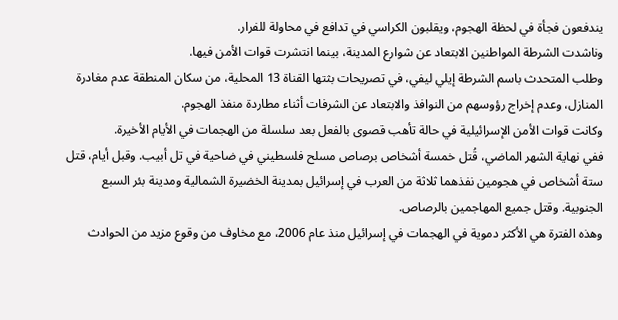يندفعون فجأة في لحظة الهجوم، ويقلبون الكراسي في تدافع في محاولة للفرار.
وناشدت الشرطة المواطنين الابتعاد عن شوارع المدينة، بينما انتشرت قوات الأمن فيها.
وطلب المتحدث باسم الشرطة إيلي ليفي، في تصريحات بثتها القناة 13 المحلية، من سكان المنطقة عدم مغادرة المنازل، وعدم إخراج رؤوسهم من النوافذ والابتعاد عن الشرفات أثناء مطاردة منفذ الهجوم.
وكانت قوات الأمن الإسرائيلية في حالة تأهب قصوى بالفعل بعد سلسلة من الهجمات في الأيام الأخيرة.
ففي نهاية الشهر الماضي، قُتل خمسة أشخاص برصاص مسلح فلسطيني في ضاحية في تل أبيب. وقبل أيام، قتل ستة أشخاص في هجومين نفذهما ثلاثة من العرب في إسرائيل بمدينة الخضيرة الشمالية ومدينة بئر السبع الجنوبية. وقتل جميع المهاجمين بالرصاص.
وهذه الفترة هي الأكثر دموية في الهجمات في إسرائيل منذ عام 2006، مع مخاوف من وقوع مزيد من الحوادث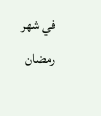في شهر رمضان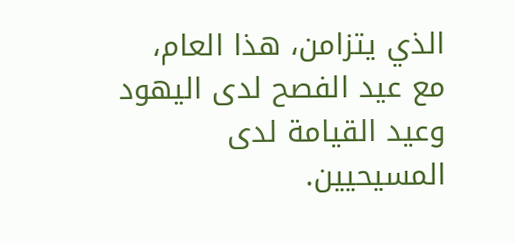الذي يتزامن، هذا العام، مع عيد الفصح لدى اليهود وعيد القيامة لدى المسيحيين.